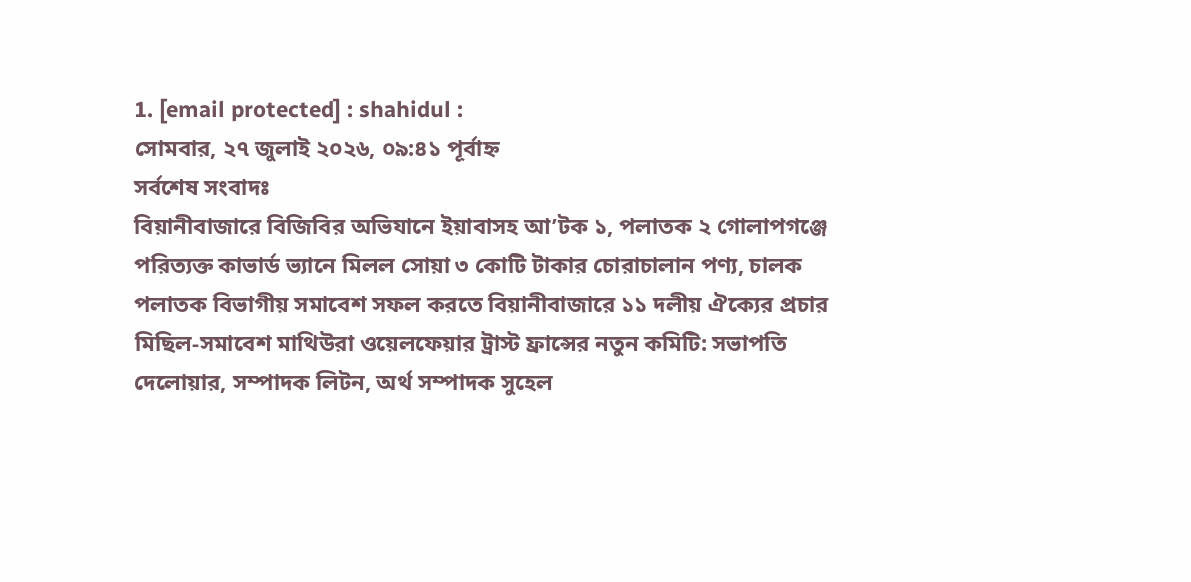1. [email protected] : shahidul :
সোমবার, ২৭ জুলাই ২০২৬, ০৯:৪১ পূর্বাহ্ন
সর্বশেষ সংবাদঃ
বিয়ানীবাজারে বিজিবির অভিযানে ইয়াবাসহ আ’টক ১, পলাতক ২ গোলাপগঞ্জে পরিত্যক্ত কাভার্ড ভ্যানে মিলল সোয়া ৩ কোটি টাকার চোরাচালান পণ্য, চালক পলাতক বিভাগীয় সমাবেশ সফল করতে বিয়ানীবাজারে ১১ দলীয় ঐক্যের প্রচার মিছিল-সমাবেশ মাথিউরা ওয়েলফেয়ার ট্রাস্ট ফ্রান্সের নতুন কমিটি: সভাপতি দেলোয়ার, সম্পাদক লিটন, অর্থ সম্পাদক সুহেল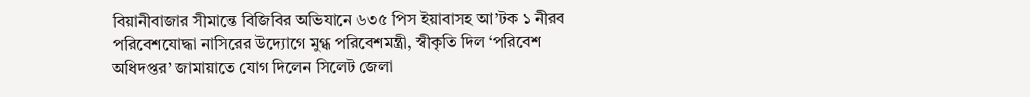বিয়ানীবাজার সীমান্তে বিজিবির অভিযানে ৬৩৫ পিস ইয়াবাসহ আ’টক ১ নীরব পরিবেশযোদ্ধা নাসিরের উদ্যোগে মুগ্ধ পরিবেশমন্ত্রী, স্বীকৃতি দিল ‘পরিবেশ অধিদপ্তর’ জামায়াতে যোগ দিলেন সিলেট জেলা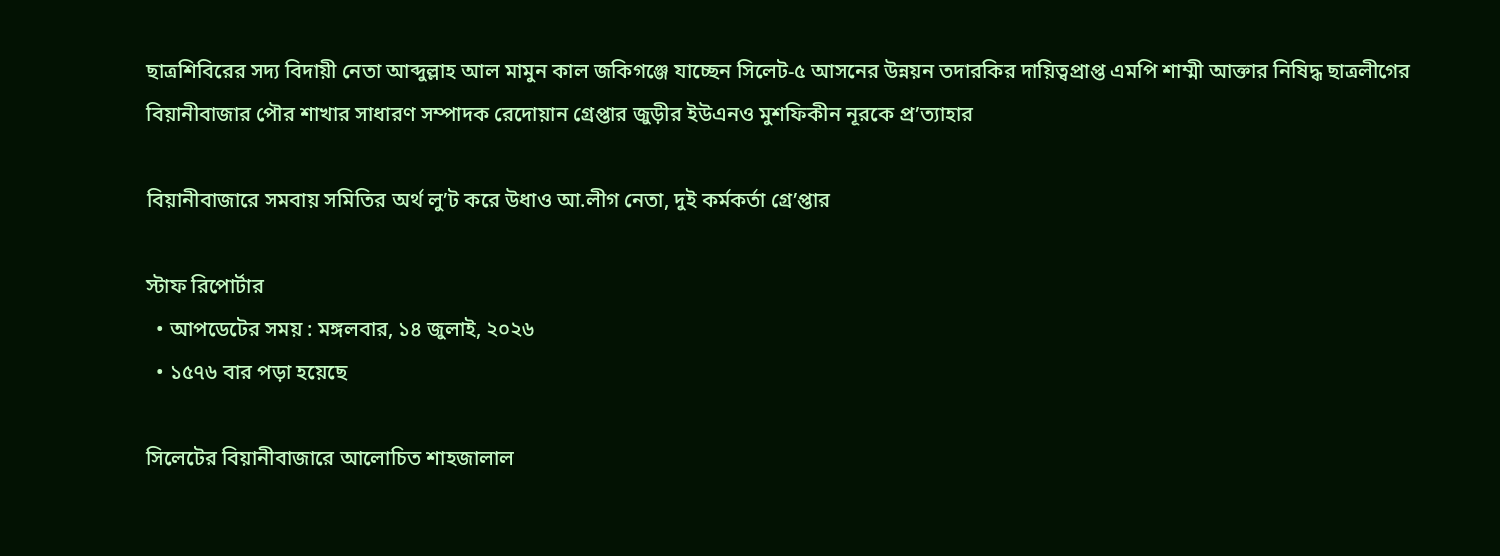ছাত্রশিবিরের সদ্য বিদায়ী নেতা আব্দুল্লাহ আল মামুন কাল জকিগঞ্জে যাচ্ছেন সিলেট-৫ আসনের উন্নয়ন তদারকির দায়িত্বপ্রাপ্ত এমপি শাম্মী আক্তার নিষিদ্ধ ছাত্রলীগের বিয়ানীবাজার পৌর শাখার সাধারণ সম্পাদক রেদোয়ান গ্রেপ্তার জুড়ীর ইউএনও মুশফিকীন নূরকে প্র’ত্যাহার

বিয়ানীবাজারে সমবায় সমিতির অর্থ লু’ট করে উধাও আ.লীগ নেতা, দুই কর্মকর্তা গ্রে’প্তার

স্টাফ রিপোর্টার
  • আপডেটের সময় : মঙ্গলবার, ১৪ জুলাই, ২০২৬
  • ১৫৭৬ বার পড়া হয়েছে

সিলেটের বিয়ানীবাজারে আলোচিত শাহজালাল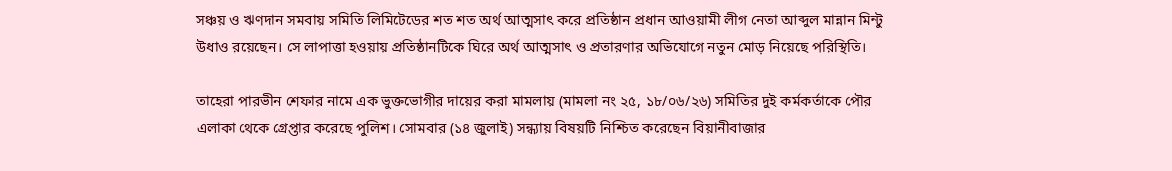সঞ্চয় ও ঋণদান সমবায় সমিতি লিমিটেডের শত শত অর্থ আত্মসাৎ করে প্রতিষ্ঠান প্রধান আওয়ামী লীগ নেতা আব্দুল মান্নান মিন্টু উধাও রয়েছেন। সে লাপাত্তা হওয়ায় প্রতিষ্ঠানটিকে ঘিরে অর্থ আত্মসাৎ ও প্রতারণার অভিযোগে নতুন মোড় নিয়েছে পরিস্থিতি।

তাহেরা পারভীন শেফার নামে এক ভুক্তভোগীর দায়ের করা মামলায় (মামলা নং ২৫, ১৮/০৬/২৬) সমিতির দুই কর্মকর্তাকে পৌর এলাকা থেকে গ্রেপ্তার করেছে পুলিশ। সোমবার (১৪ জুলাই) সন্ধ্যায় বিষয়টি নিশ্চিত করেছেন বিয়ানীবাজার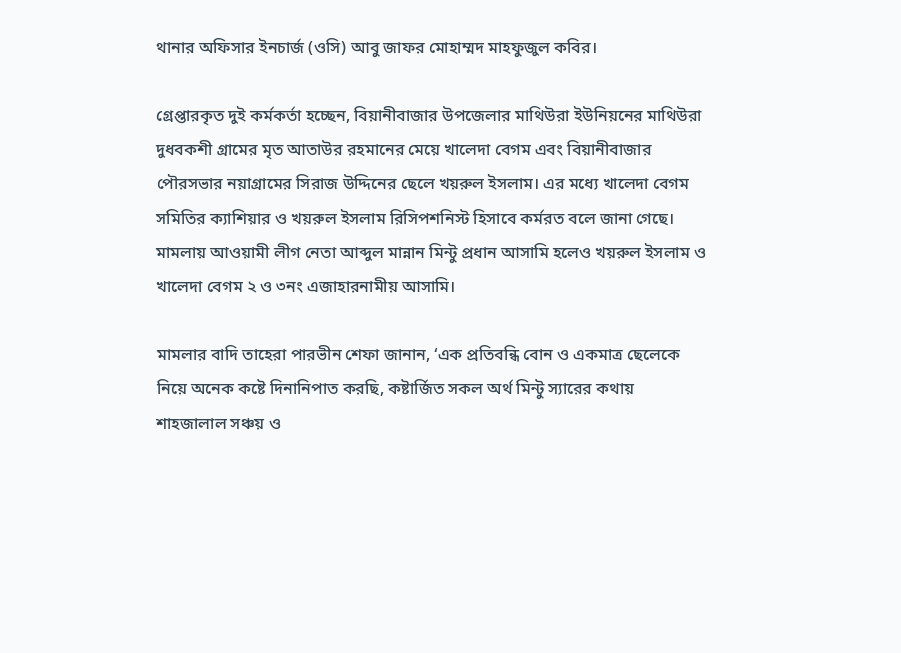থানার অফিসার ইনচার্জ (ওসি) আবু জাফর মোহাম্মদ মাহফুজুল কবির।

গ্রেপ্তারকৃত দুই কর্মকর্তা হচ্ছেন, বিয়ানীবাজার উপজেলার মাথিউরা ইউনিয়নের মাথিউরা দুধবকশী গ্রামের মৃত আতাউর রহমানের মেয়ে খালেদা বেগম এবং বিয়ানীবাজার পৌরসভার নয়াগ্রামের সিরাজ উদ্দিনের ছেলে খয়রুল ইসলাম। এর মধ্যে খালেদা বেগম সমিতির ক্যাশিয়ার ও খয়রুল ইসলাম রিসিপশনিস্ট হিসাবে কর্মরত বলে জানা গেছে। মামলায় আওয়ামী লীগ নেতা আব্দুল মান্নান মিন্টু প্রধান আসামি হলেও খয়রুল ইসলাম ও খালেদা বেগম ২ ও ৩নং এজাহারনামীয় আসামি।

মামলার বাদি তাহেরা পারভীন শেফা জানান, ‘এক প্রতিবন্ধি বোন ও একমাত্র ছেলেকে নিয়ে অনেক কষ্টে দিনানিপাত করছি, কষ্টার্জিত সকল অর্থ মিন্টু স্যারের কথায় শাহজালাল সঞ্চয় ও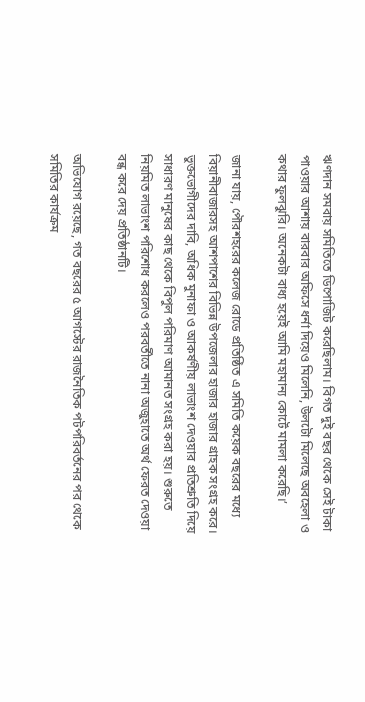ঋণদান সমবায় সমিতিতে ডিপোজিট করেছিলাম। বিগত দুই বছর থেকে সেই টাকা পাওয়ার আশায় বারবার অফিসে ধর্না দিয়েও মিলেনি, উলটো মিলেছে অবহেলা ও কথার ফুলঝুরি। অনেকটা বাধ্য হয়েই আমি মহামান্য কোর্টে মামলা করেছি।’

জানা যায়, পৌরশহরের কলেজ রোডে প্রতিষ্ঠিত এ সমিতি কয়েক বছরের মধ্যে বিয়ানীবাজারসহ আশপাশের বিভিন্ন উপজেলার হাজার হাজার গ্রাহক সংগ্রহ করে। ভুক্তভোগীদের দাবি, অধিক মুনাফা ও আকর্ষণীয় লাভাংশ দেওয়ার প্রতিশ্রুতি দিয়ে সাধারণ মানুষের কাছ থেকে বিপুল পরিমাণ আমানত সংগ্রহ করা হয়। শুরুতে নিয়মিত লাভাংশ পরিশোধ করলেও পরবর্তীতে নানা অজুহাতে অর্থ ফেরত দেওয়া বন্ধ করে দেয় প্রতিষ্ঠানটি।

অভিযোগ রয়েছে, গত বছরের ৫ আগস্টের রাজনৈতিক পটপরিবর্তনের পর থেকে সমিতির কার্যক্রম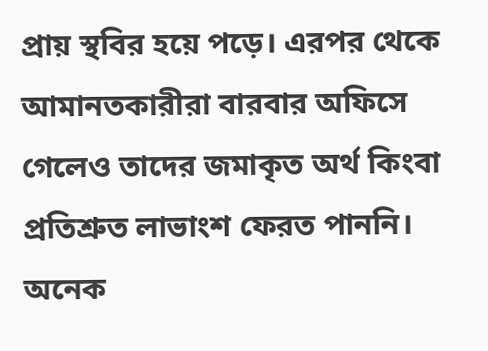প্রায় স্থবির হয়ে পড়ে। এরপর থেকে আমানতকারীরা বারবার অফিসে গেলেও তাদের জমাকৃত অর্থ কিংবা প্রতিশ্রুত লাভাংশ ফেরত পাননি। অনেক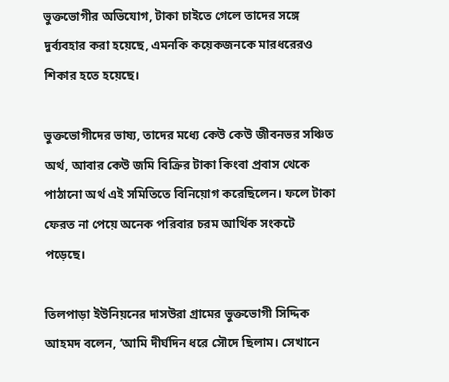ভুক্তভোগীর অভিযোগ, টাকা চাইতে গেলে তাদের সঙ্গে দুর্ব্যবহার করা হয়েছে, এমনকি কয়েকজনকে মারধরেরও শিকার হতে হয়েছে।

ভুক্তভোগীদের ভাষ্য, তাদের মধ্যে কেউ কেউ জীবনভর সঞ্চিত অর্থ, আবার কেউ জমি বিক্রির টাকা কিংবা প্রবাস থেকে পাঠানো অর্থ এই সমিতিতে বিনিয়োগ করেছিলেন। ফলে টাকা ফেরত না পেয়ে অনেক পরিবার চরম আর্থিক সংকটে পড়েছে।

তিলপাড়া ইউনিয়নের দাসউরা গ্রামের ভুক্তভোগী সিদ্দিক আহমদ বলেন, ‘আমি দীর্ঘদিন ধরে সৌদে ছিলাম। সেখানে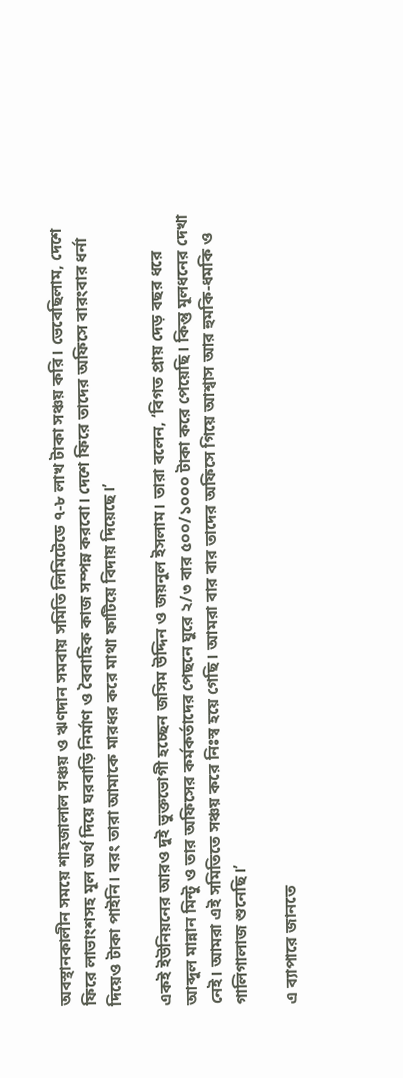অবস্থানকালীন সময়ে শাহজালাল সঞ্চয় ও ঋণদান সমবায় সমিতি লিমিটেডে ৭-৮ লাখ টাকা সঞ্চয় করি। ভেবেছিলাম, দেশে ফিরে লাভাংশসহ মূল অর্থ দিয়ে ঘরবাড়ি নির্মাণ ও বৈবাহিক কাজ সম্পন্ন করবো। দেশে ফিরে তাদের অফিসে বারংবার ধর্না দিয়েও টাকা পাইনি। বরং তারা আমাকে মারধর করে মাথা ফাটিয়ে বিদায় দিয়েছে।’

একই ইউনিয়নের আরও দুই ভুক্তভোগী হচ্ছেন জসিম উদ্দিন ও জয়নুল ইসলাম। তারা বলেন, ‘বিগত প্রায় দেড় বছর ধরে আব্দুল মান্নান মিন্টু ও তার অফিসের কর্মকর্তাদের পেছনে ঘুরে ২/৩ বার ৫০০/১০০০ টাকা করে পেয়েছি। কিন্তু মূলধনের দেখা নেই। আমরা এই সমিতিতে সঞ্চয় করে নিঃস্ব হয়ে গেছি। আমরা বার বার তাদের অফিসে গিয়ে আশ্বাস আর হুমকি-ধমকি ও গালিগালাজ শুনেছি।’

এ ব্যাপারে জানতে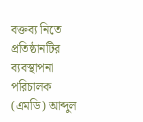বক্তব্য নিতে প্রতিষ্ঠানটির ব্যবস্থাপনা পরিচালক (এমডি) আব্দুল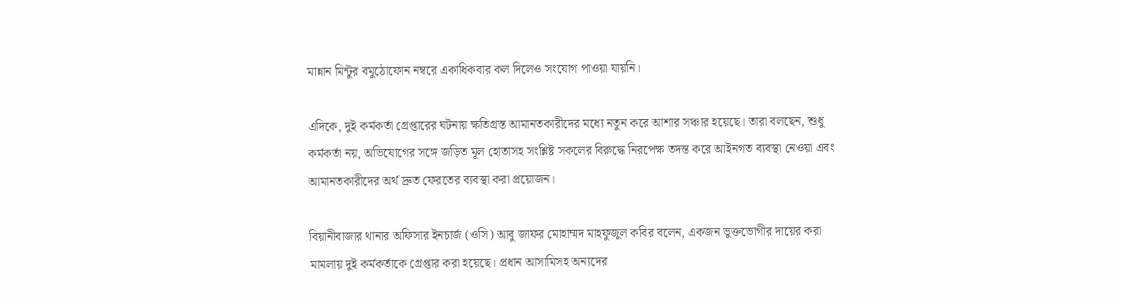মান্নান মিন্টুর বমুঠোফোন নম্বরে একাধিকবার কল দিলেও সংযোগ পাওয়া যায়নি।

এদিকে, দুই কর্মকর্তা গ্রেপ্তারের ঘটনায় ক্ষতিগ্রস্ত আমানতকারীদের মধ্যে নতুন করে আশার সঞ্চার হয়েছে। তারা বলছেন, শুধু কর্মকর্তা নয়, অভিযোগের সঙ্গে জড়িত মূল হোতাসহ সংশ্লিষ্ট সকলের বিরুদ্ধে নিরপেক্ষ তদন্ত করে আইনগত ব্যবস্থা নেওয়া এবং আমানতকারীদের অর্থ দ্রুত ফেরতের ব্যবস্থা করা প্রয়োজন।

বিয়ানীবাজার থানার অফিসার ইনচার্জ (ওসি) আবু জাফর মোহাম্মদ মাহফুজুল কবির বলেন, একজন ভুক্তভোগীর দায়ের করা মামলায় দুই কর্মকর্তাকে গ্রেপ্তার করা হয়েছে। প্রধান আসামিসহ অন্যদের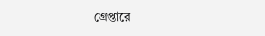গ্রেপ্তারে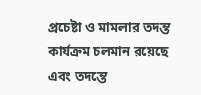প্রচেষ্টা ও মামলার তদন্ত কার্যক্রম চলমান রয়েছে এবং তদন্তে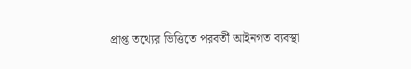প্রাপ্ত তথ্যের ভিত্তিতে পরবর্তী আইনগত ব্যবস্থা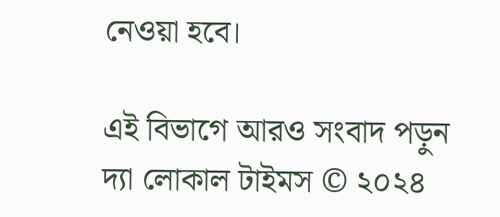নেওয়া হবে।

এই বিভাগে আরও সংবাদ পড়ুন
দ্যা লোকাল টাইমস © ২০২৪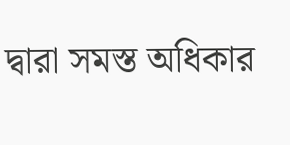দ্বারা সমস্ত অধিকার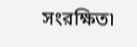সংরক্ষিত৷